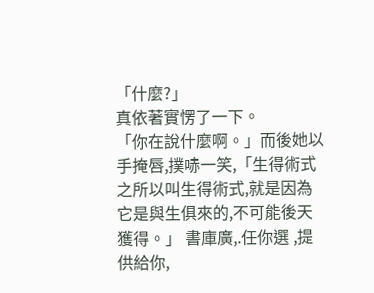「什麼?」
真依著實愣了一下。
「你在說什麼啊。」而後她以手掩唇,撲哧一笑,「生得術式之所以叫生得術式,就是因為它是與生俱來的,不可能後天獲得。」 書庫廣,.任你選 ,提供給你,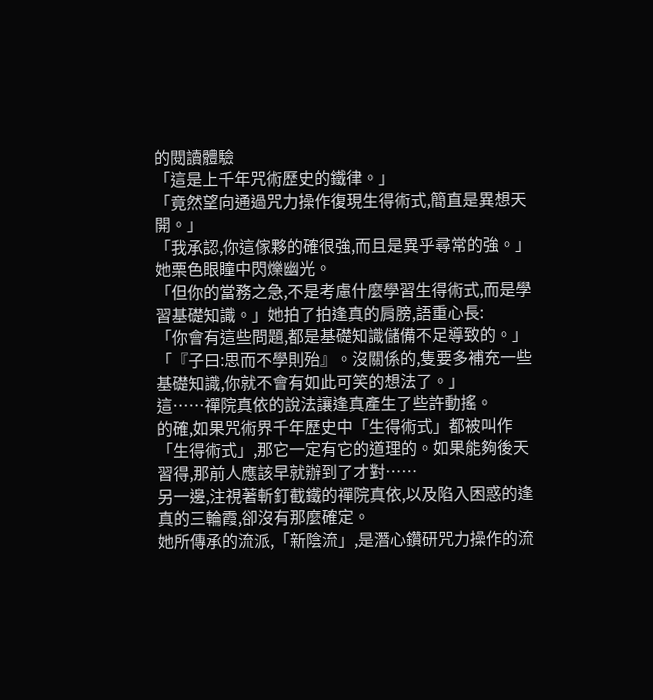的閱讀體驗
「這是上千年咒術歷史的鐵律。」
「竟然望向通過咒力操作復現生得術式,簡直是異想天開。」
「我承認,你這傢夥的確很強,而且是異乎尋常的強。」她栗色眼瞳中閃爍幽光。
「但你的當務之急,不是考慮什麼學習生得術式,而是學習基礎知識。」她拍了拍逢真的肩膀,語重心長:
「你會有這些問題,都是基礎知識儲備不足導致的。」
「『子曰:思而不學則殆』。沒關係的,隻要多補充一些基礎知識,你就不會有如此可笑的想法了。」
這……禪院真依的說法讓逢真產生了些許動搖。
的確,如果咒術界千年歷史中「生得術式」都被叫作「生得術式」,那它一定有它的道理的。如果能夠後天習得,那前人應該早就辦到了才對……
另一邊,注視著斬釘截鐵的禪院真依,以及陷入困惑的逢真的三輪霞,卻沒有那麼確定。
她所傳承的流派,「新陰流」,是潛心鑽研咒力操作的流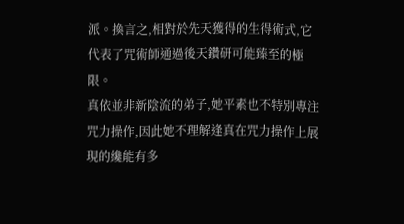派。換言之,相對於先天獲得的生得術式,它代表了咒術師通過後天鑽研可能臻至的極限。
真依並非新陰流的弟子,她平素也不特別專注咒力操作,因此她不理解逢真在咒力操作上展現的纔能有多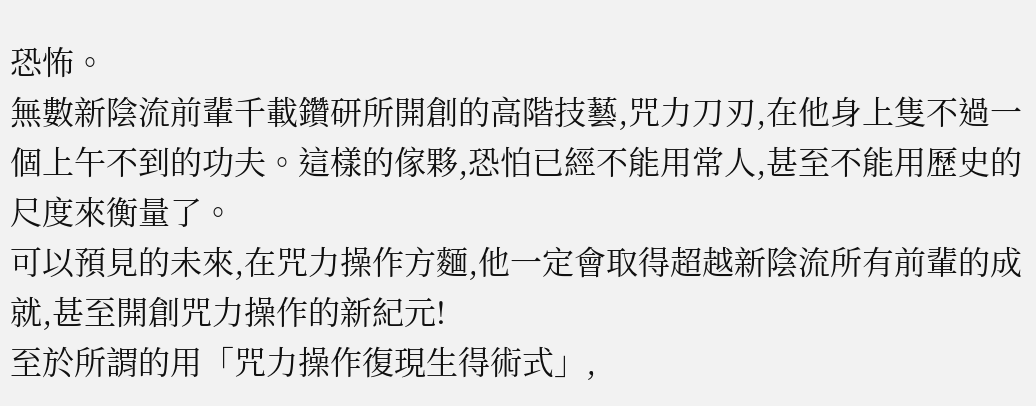恐怖。
無數新陰流前輩千載鑽研所開創的高階技藝,咒力刀刃,在他身上隻不過一個上午不到的功夫。這樣的傢夥,恐怕已經不能用常人,甚至不能用歷史的尺度來衡量了。
可以預見的未來,在咒力操作方麵,他一定會取得超越新陰流所有前輩的成就,甚至開創咒力操作的新紀元!
至於所謂的用「咒力操作復現生得術式」,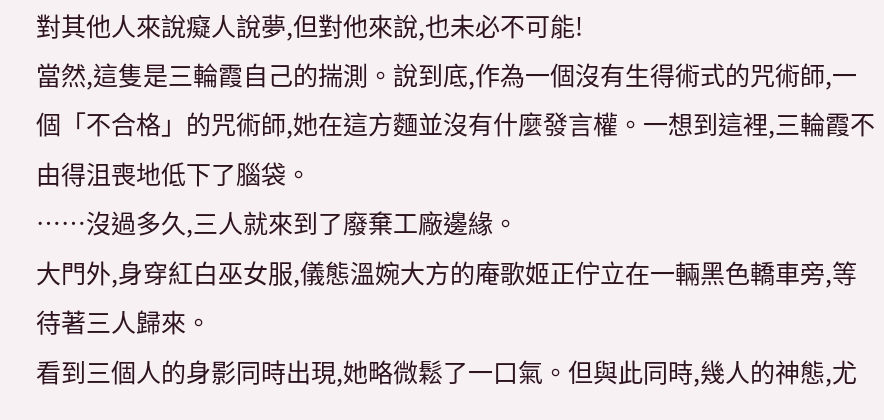對其他人來說癡人說夢,但對他來說,也未必不可能!
當然,這隻是三輪霞自己的揣測。說到底,作為一個沒有生得術式的咒術師,一個「不合格」的咒術師,她在這方麵並沒有什麼發言權。一想到這裡,三輪霞不由得沮喪地低下了腦袋。
……沒過多久,三人就來到了廢棄工廠邊緣。
大門外,身穿紅白巫女服,儀態溫婉大方的庵歌姬正佇立在一輛黑色轎車旁,等待著三人歸來。
看到三個人的身影同時出現,她略微鬆了一口氣。但與此同時,幾人的神態,尤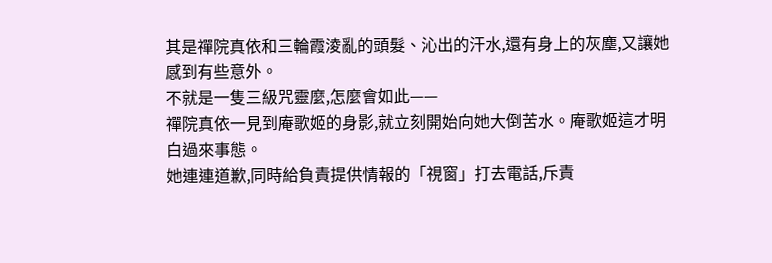其是禪院真依和三輪霞淩亂的頭髮、沁出的汗水,還有身上的灰塵,又讓她感到有些意外。
不就是一隻三級咒靈麼,怎麼會如此——
禪院真依一見到庵歌姬的身影,就立刻開始向她大倒苦水。庵歌姬這才明白過來事態。
她連連道歉,同時給負責提供情報的「視窗」打去電話,斥責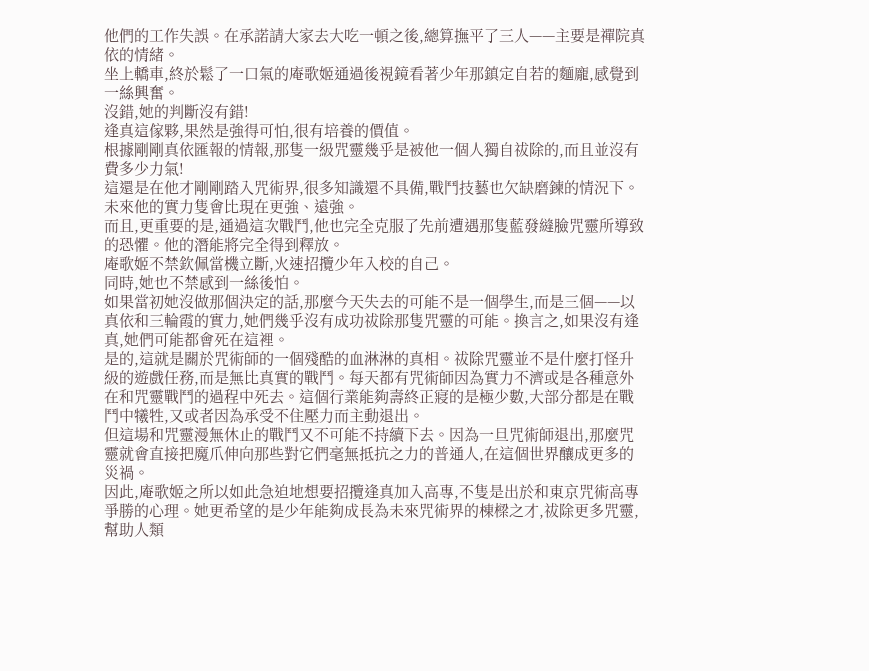他們的工作失誤。在承諾請大家去大吃一頓之後,總算撫平了三人——主要是禪院真依的情緒。
坐上轎車,終於鬆了一口氣的庵歌姬通過後視鏡看著少年那鎮定自若的麵龐,感覺到一絲興奮。
沒錯,她的判斷沒有錯!
逢真這傢夥,果然是強得可怕,很有培養的價值。
根據剛剛真依匯報的情報,那隻一級咒靈幾乎是被他一個人獨自祓除的,而且並沒有費多少力氣!
這還是在他才剛剛踏入咒術界,很多知識還不具備,戰鬥技藝也欠缺磨鍊的情況下。未來他的實力隻會比現在更強、遠強。
而且,更重要的是,通過這次戰鬥,他也完全克服了先前遭遇那隻藍發縫臉咒靈所導致的恐懼。他的潛能將完全得到釋放。
庵歌姬不禁欽佩當機立斷,火速招攬少年入校的自己。
同時,她也不禁感到一絲後怕。
如果當初她沒做那個決定的話,那麼今天失去的可能不是一個學生,而是三個——以真依和三輪霞的實力,她們幾乎沒有成功祓除那隻咒靈的可能。換言之,如果沒有逢真,她們可能都會死在這裡。
是的,這就是關於咒術師的一個殘酷的血淋淋的真相。祓除咒靈並不是什麼打怪升級的遊戲任務,而是無比真實的戰鬥。每天都有咒術師因為實力不濟或是各種意外在和咒靈戰鬥的過程中死去。這個行業能夠壽終正寢的是極少數,大部分都是在戰鬥中犧牲,又或者因為承受不住壓力而主動退出。
但這場和咒靈漫無休止的戰鬥又不可能不持續下去。因為一旦咒術師退出,那麼咒靈就會直接把魔爪伸向那些對它們毫無抵抗之力的普通人,在這個世界釀成更多的災禍。
因此,庵歌姬之所以如此急迫地想要招攬逢真加入高專,不隻是出於和東京咒術高專爭勝的心理。她更希望的是少年能夠成長為未來咒術界的棟樑之才,祓除更多咒靈,幫助人類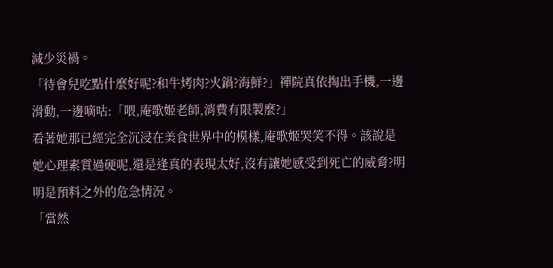減少災禍。
「待會兒吃點什麼好呢?和牛烤肉?火鍋?海鮮?」禪院真依掏出手機,一邊滑動,一邊嘀咕:「喂,庵歌姬老師,消費有限製麼?」
看著她那已經完全沉浸在美食世界中的模樣,庵歌姬哭笑不得。該說是她心理素質過硬呢,還是逢真的表現太好,沒有讓她感受到死亡的威脅?明明是預料之外的危急情況。
「當然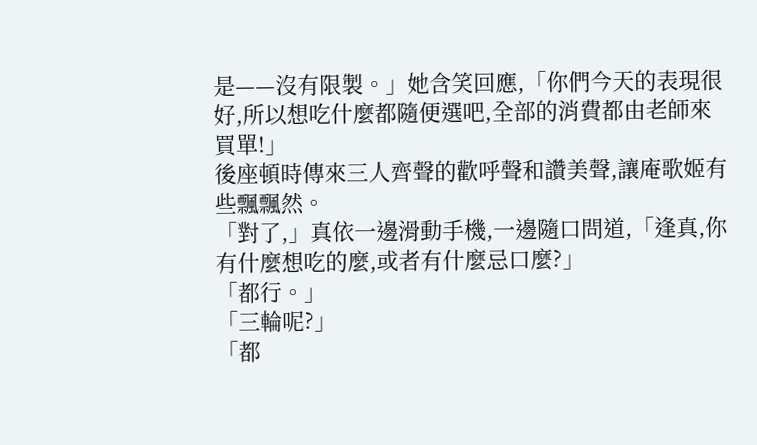是——沒有限製。」她含笑回應,「你們今天的表現很好,所以想吃什麼都隨便選吧,全部的消費都由老師來買單!」
後座頓時傳來三人齊聲的歡呼聲和讚美聲,讓庵歌姬有些飄飄然。
「對了,」真依一邊滑動手機,一邊隨口問道,「逢真,你有什麼想吃的麼,或者有什麼忌口麼?」
「都行。」
「三輪呢?」
「都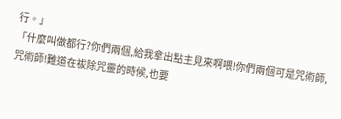行。」
「什麼叫做都行?你們兩個,給我拿出點主見來啊喂!你們兩個可是咒術師,咒術師!難道在祓除咒靈的時候,也要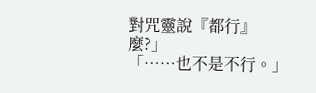對咒靈說『都行』麼?」
「……也不是不行。」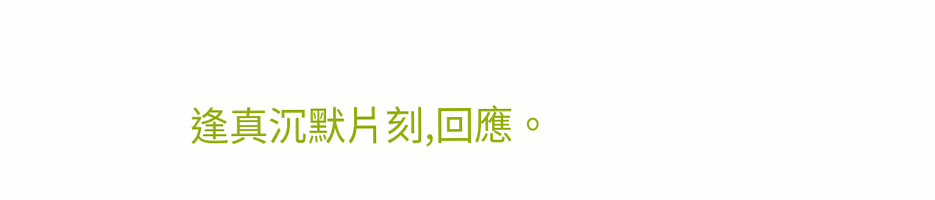逢真沉默片刻,回應。